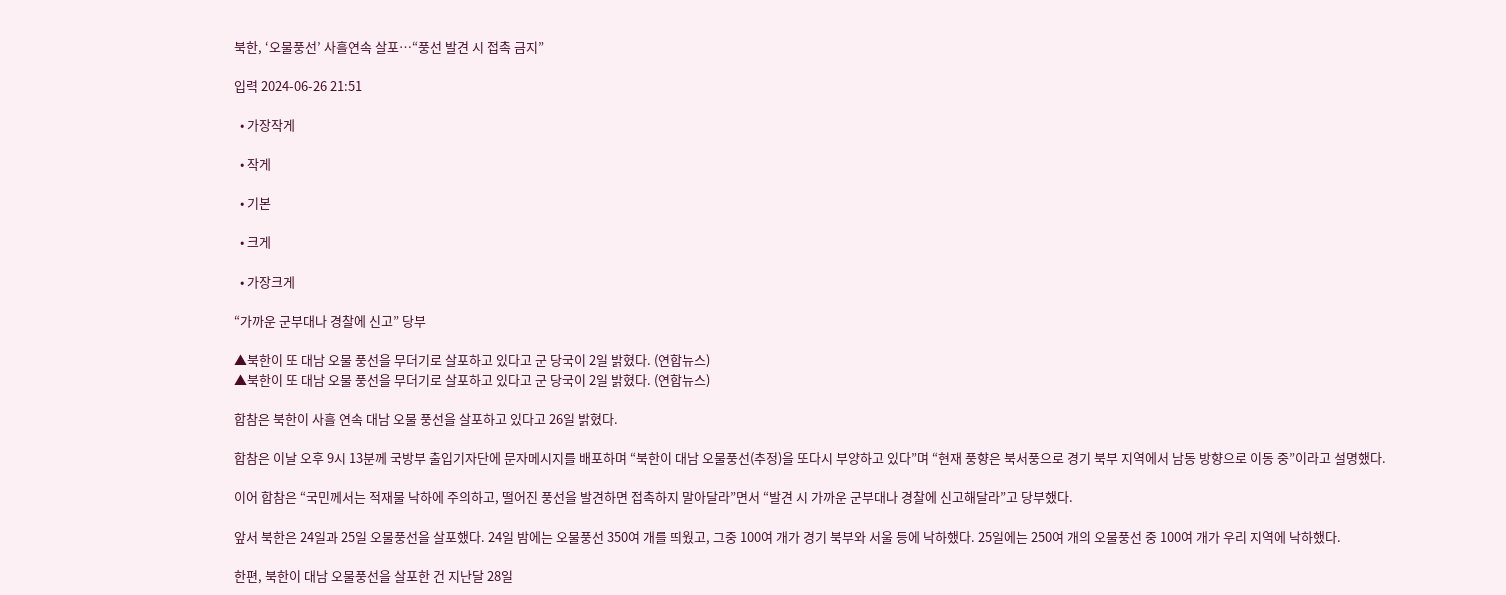북한, ‘오물풍선’ 사흘연속 살포…“풍선 발견 시 접촉 금지”

입력 2024-06-26 21:51

  • 가장작게

  • 작게

  • 기본

  • 크게

  • 가장크게

“가까운 군부대나 경찰에 신고” 당부

▲북한이 또 대남 오물 풍선을 무더기로 살포하고 있다고 군 당국이 2일 밝혔다. (연합뉴스)
▲북한이 또 대남 오물 풍선을 무더기로 살포하고 있다고 군 당국이 2일 밝혔다. (연합뉴스)

합참은 북한이 사흘 연속 대남 오물 풍선을 살포하고 있다고 26일 밝혔다.

합참은 이날 오후 9시 13분께 국방부 출입기자단에 문자메시지를 배포하며 “북한이 대남 오물풍선(추정)을 또다시 부양하고 있다”며 “현재 풍향은 북서풍으로 경기 북부 지역에서 남동 방향으로 이동 중”이라고 설명했다.

이어 합참은 “국민께서는 적재물 낙하에 주의하고, 떨어진 풍선을 발견하면 접촉하지 말아달라”면서 “발견 시 가까운 군부대나 경찰에 신고해달라”고 당부했다.

앞서 북한은 24일과 25일 오물풍선을 살포했다. 24일 밤에는 오물풍선 350여 개를 띄웠고, 그중 100여 개가 경기 북부와 서울 등에 낙하했다. 25일에는 250여 개의 오물풍선 중 100여 개가 우리 지역에 낙하했다.

한편, 북한이 대남 오물풍선을 살포한 건 지난달 28일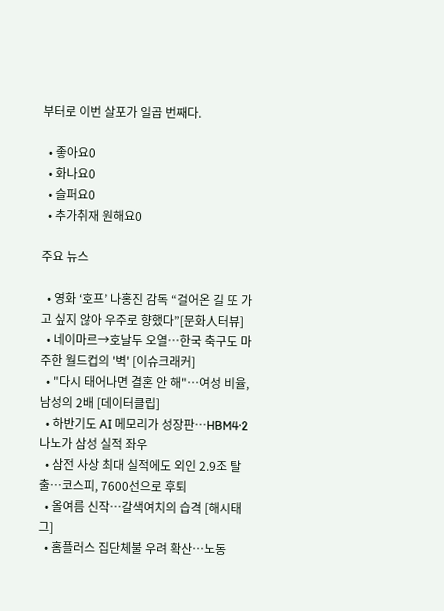부터로 이번 살포가 일곱 번째다.

  • 좋아요0
  • 화나요0
  • 슬퍼요0
  • 추가취재 원해요0

주요 뉴스

  • 영화 ‘호프’ 나홍진 감독 “걸어온 길 또 가고 싶지 않아 우주로 향했다”[문화人터뷰]
  • 네이마르→호날두 오열⋯한국 축구도 마주한 월드컵의 '벽' [이슈크래커]
  • "다시 태어나면 결혼 안 해"…여성 비율, 남성의 2배 [데이터클립]
  • 하반기도 AI 메모리가 성장판…HBM4·2나노가 삼성 실적 좌우
  • 삼전 사상 최대 실적에도 외인 2.9조 탈출…코스피, 7600선으로 후퇴
  • 올여름 신작…갈색여치의 습격 [해시태그]
  • 홈플러스 집단체불 우려 확산⋯노동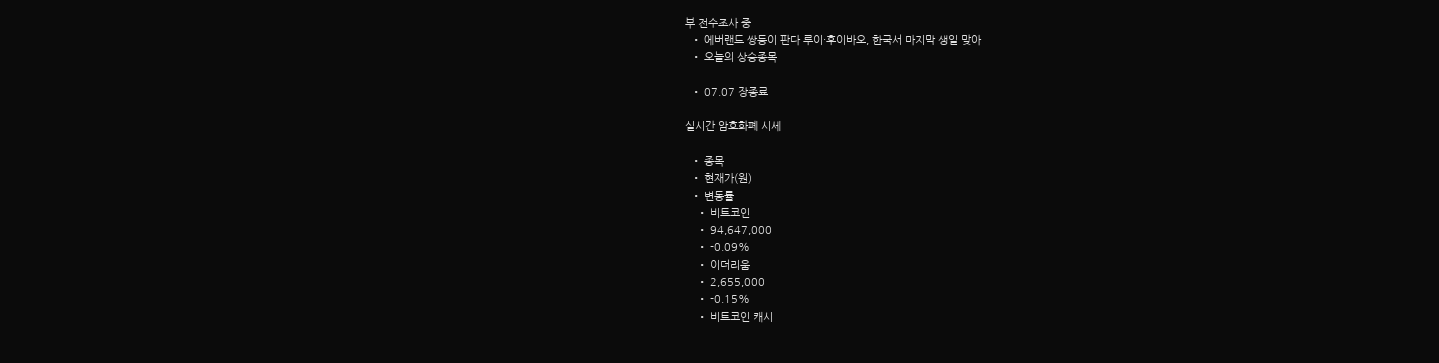부 전수조사 중
  • 에버랜드 쌍둥이 판다 루이·후이바오, 한국서 마지막 생일 맞아
  • 오늘의 상승종목

  • 07.07 장종료

실시간 암호화폐 시세

  • 종목
  • 현재가(원)
  • 변동률
    • 비트코인
    • 94,647,000
    • -0.09%
    • 이더리움
    • 2,655,000
    • -0.15%
    • 비트코인 캐시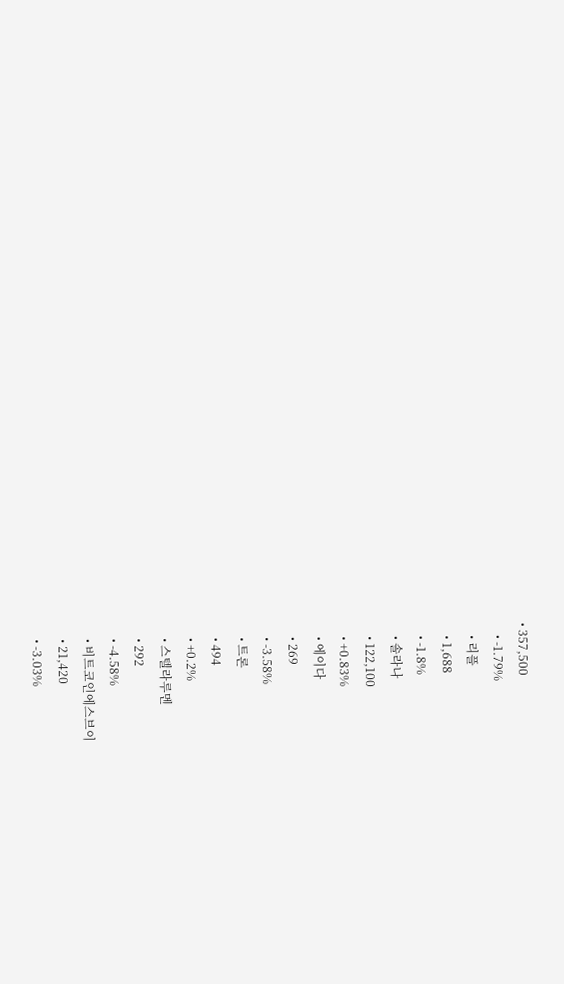• 357,500
    • -1.79%
    • 리플
    • 1,688
    • -1.8%
    • 솔라나
    • 122,100
    • +0.83%
    • 에이다
    • 269
    • -3.58%
    • 트론
    • 494
    • +0.2%
    • 스텔라루멘
    • 292
    • -4.58%
    • 비트코인에스브이
    • 21,420
    • -3.03%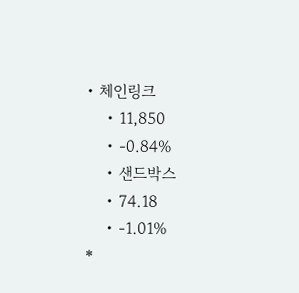• 체인링크
    • 11,850
    • -0.84%
    • 샌드박스
    • 74.18
    • -1.01%
*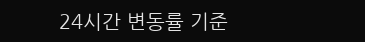24시간 변동률 기준